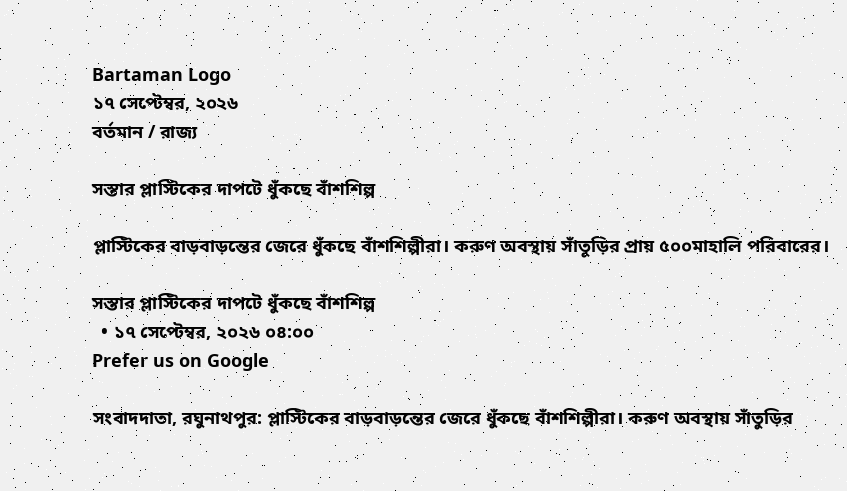Bartaman Logo
১৭ সেপ্টেম্বর, ২০২৬
বর্তমান / রাজ্য

সস্তার প্লাস্টিকের দাপটে ধুঁকছে বাঁশশিল্প

প্লাস্টিকের বাড়বাড়ন্তের জেরে ধুঁকছে বাঁশশিল্পীরা। করুণ অবস্থায় সাঁতুড়ির প্রায় ৫০০মাহালি পরিবারের।

সস্তার প্লাস্টিকের দাপটে ধুঁকছে বাঁশশিল্প
  • ১৭ সেপ্টেম্বর, ২০২৬ ০৪:০০
Prefer us on Google

সংবাদদাতা, রঘুনাথপুর: প্লাস্টিকের বাড়বাড়ন্তের জেরে ধুঁকছে বাঁশশিল্পীরা। করুণ অবস্থায় সাঁতুড়ির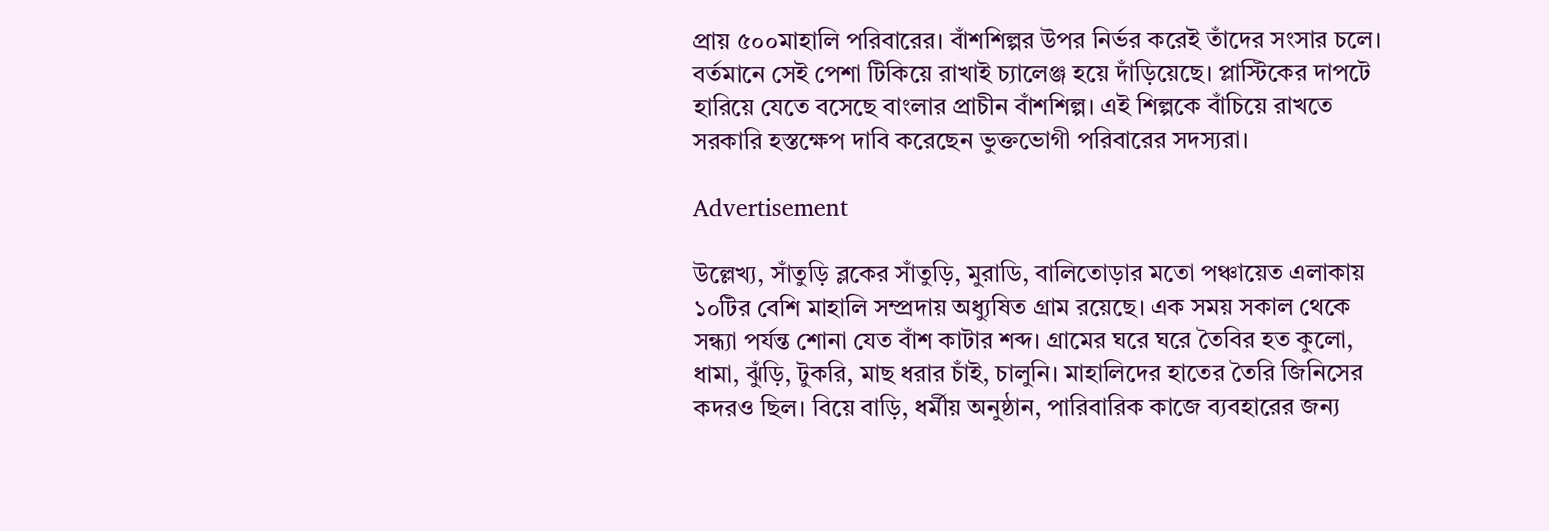প্রায় ৫০০মাহালি পরিবারের। বাঁশশিল্পর উপর নির্ভর করেই তাঁদের সংসার চলে। বর্তমানে সেই পেশা টিকিয়ে রাখাই চ্যালেঞ্জ হয়ে দাঁড়িয়েছে। প্লাস্টিকের দাপটে হারিয়ে যেতে বসেছে বাংলার প্রাচীন বাঁশশিল্প। এই শিল্পকে বাঁচিয়ে রাখতে সরকারি হস্তক্ষেপ দাবি করেছেন ভুক্তভোগী পরিবারের সদস্যরা।

Advertisement

উল্লেখ্য, সাঁতুড়ি ব্লকের সাঁতুড়ি, মুরাডি, বালিতোড়ার মতো পঞ্চায়েত এলাকায় ১০টির বেশি মাহালি সম্প্রদায় অধ্যুষিত গ্রাম রয়েছে। এক সময় সকাল থেকে সন্ধ্যা পর্যন্ত শোনা যেত বাঁশ কাটার শব্দ। গ্রামের ঘরে ঘরে তৈবির হত কুলো, ধামা, ঝুঁড়ি, টুকরি, মাছ ধরার চাঁই, চালুনি। মাহালিদের হাতের তৈরি জিনিসের কদরও ছিল। বিয়ে বাড়ি, ধর্মীয় অনুষ্ঠান, পারিবারিক কাজে ব্যবহারের জন্য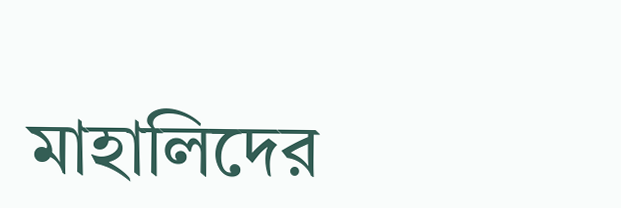মাহালিদের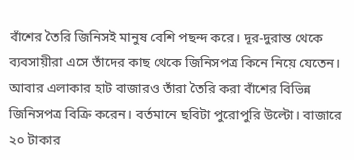বাঁশের তৈরি জিনিসই মানুষ বেশি পছন্দ করে। দূর-দুরান্ত থেকে ব্যবসায়ীরা এসে তাঁদের কাছ থেকে জিনিসপত্র কিনে নিয়ে যেতেন। আবার এলাকার হাট বাজারও তাঁরা তৈরি করা বাঁশের বিভিন্ন জিনিসপত্র বিক্রি করেন। বর্তমানে ছবিটা পুরোপুরি উল্টো। বাজারে ২০ টাকার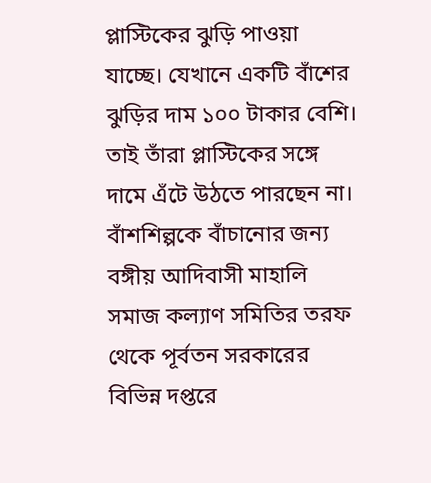প্লাস্টিকের ঝুড়ি পাওয়া যাচ্ছে। যেখানে একটি বাঁশের ঝুড়ির দাম ১০০ টাকার বেশি। তাই তাঁরা প্লাস্টিকের সঙ্গে দামে এঁটে উঠতে পারছেন না। বাঁশশিল্পকে বাঁচানোর জন্য বঙ্গীয় আদিবাসী মাহালি সমাজ কল্যাণ সমিতির তরফ থেকে পূর্বতন সরকারের বিভিন্ন দপ্তরে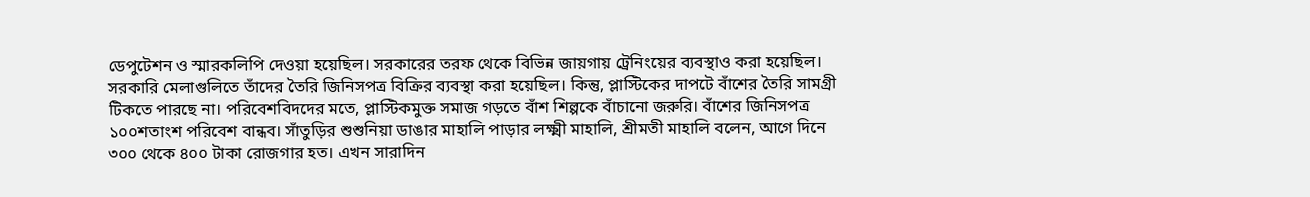ডেপুটেশন ও স্মারকলিপি দেওয়া হয়েছিল। সরকারের তরফ থেকে বিভিন্ন জায়গায় ট্রেনিংয়ের ব্যবস্থাও করা হয়েছিল। সরকারি মেলাগুলিতে তাঁদের তৈরি জিনিসপত্র বিক্রির ব্যবস্থা করা হয়েছিল। কিন্তু, প্লাস্টিকের দাপটে বাঁশের তৈরি সামগ্রী টিকতে পারছে না। পরিবেশবিদদের মতে, প্লাস্টিকমুক্ত সমাজ গড়তে বাঁশ শিল্পকে বাঁচানো জরুরি। বাঁশের জিনিসপত্র ১০০শতাংশ পরিবেশ বান্ধব। সাঁতুড়ির শুশুনিয়া ডাঙার মাহালি পাড়ার লক্ষ্মী মাহালি, শ্রীমতী মাহালি বলেন, আগে দিনে ৩০০ থেকে ৪০০ টাকা রোজগার হত। এখন সারাদিন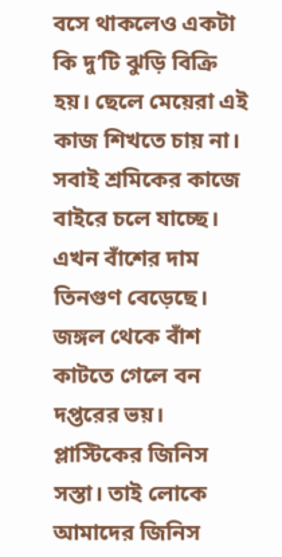বসে থাকলেও একটা কি দু’টি ঝুড়ি বিক্রি হয়। ছেলে মেয়েরা এই কাজ শিখতে চায় না। সবাই শ্রমিকের কাজে বাইরে চলে যাচ্ছে। এখন বাঁশের দাম তিনগুণ বেড়েছে। জঙ্গল থেকে বাঁশ কাটতে গেলে বন দপ্তরের ভয়। প্লাস্টিকের জিনিস সস্তা। তাই লোকে আমাদের জিনিস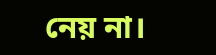নেয় না।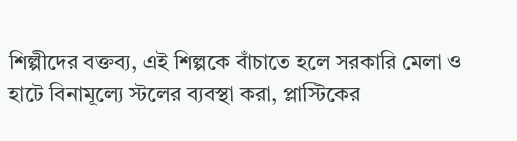শিল্পীদের বক্তব্য, এই শিল্পকে বাঁচাতে হলে সরকারি মেলা ও হাটে বিনামূল্যে স্টলের ব্যবস্থা করা, প্লাস্টিকের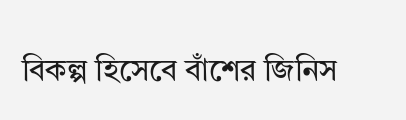বিকল্প হিসেবে বাঁশের জিনিস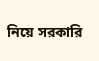নিয়ে সরকারি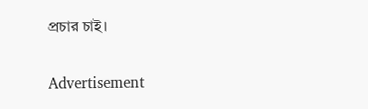প্রচার চাই।

Advertisement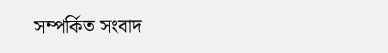সম্পর্কিত সংবাদ